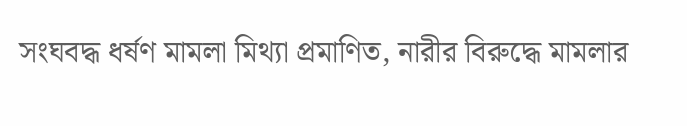সংঘবদ্ধ ধর্ষণ মামলা মিথ্যা প্রমাণিত, নারীর বিরুদ্ধে মামলার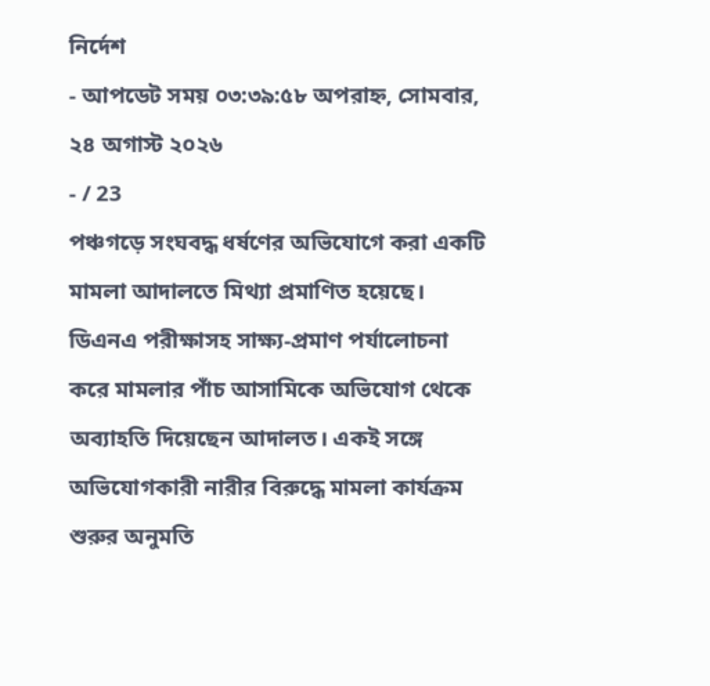নির্দেশ
- আপডেট সময় ০৩:৩৯:৫৮ অপরাহ্ন, সোমবার, ২৪ অগাস্ট ২০২৬
- / 23
পঞ্চগড়ে সংঘবদ্ধ ধর্ষণের অভিযোগে করা একটি মামলা আদালতে মিথ্যা প্রমাণিত হয়েছে। ডিএনএ পরীক্ষাসহ সাক্ষ্য-প্রমাণ পর্যালোচনা করে মামলার পাঁচ আসামিকে অভিযোগ থেকে অব্যাহতি দিয়েছেন আদালত। একই সঙ্গে অভিযোগকারী নারীর বিরুদ্ধে মামলা কার্যক্রম শুরুর অনুমতি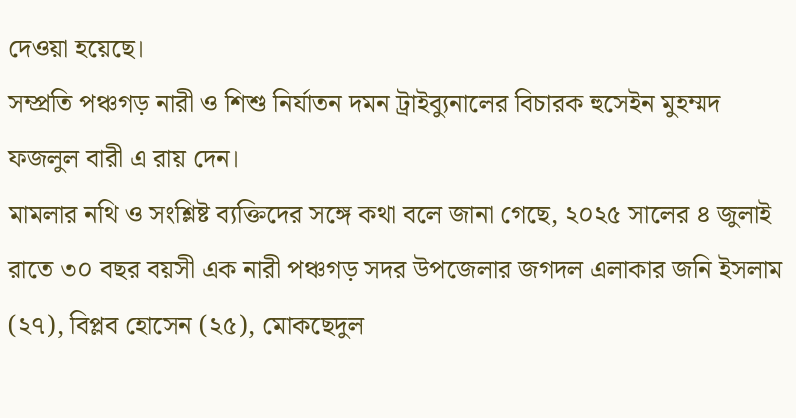দেওয়া হয়েছে।
সম্প্রতি পঞ্চগড় নারী ও শিশু নির্যাতন দমন ট্রাইব্যুনালের বিচারক হুসেইন মুহম্মদ ফজলুল বারী এ রায় দেন।
মামলার নথি ও সংশ্লিষ্ট ব্যক্তিদের সঙ্গে কথা বলে জানা গেছে, ২০২৫ সালের ৪ জুলাই রাতে ৩০ বছর বয়সী এক নারী পঞ্চগড় সদর উপজেলার জগদল এলাকার জনি ইসলাম (২৭), বিপ্লব হোসেন (২৫), মোকছেদুল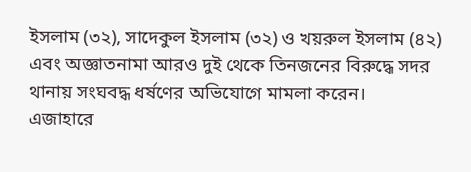ইসলাম (৩২), সাদেকুল ইসলাম (৩২) ও খয়রুল ইসলাম (৪২) এবং অজ্ঞাতনামা আরও দুই থেকে তিনজনের বিরুদ্ধে সদর থানায় সংঘবদ্ধ ধর্ষণের অভিযোগে মামলা করেন।
এজাহারে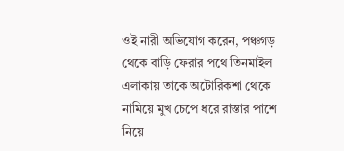ওই নারী অভিযোগ করেন, পঞ্চগড় থেকে বাড়ি ফেরার পথে তিনমাইল এলাকায় তাকে অটোরিকশা থেকে নামিয়ে মুখ চেপে ধরে রাস্তার পাশে নিয়ে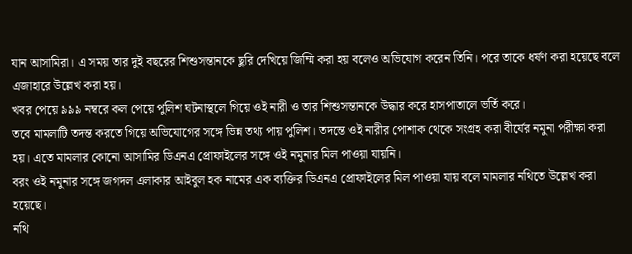যান আসামিরা। এ সময় তার দুই বছরের শিশুসন্তানকে ছুরি দেখিয়ে জিম্মি করা হয় বলেও অভিযোগ করেন তিনি। পরে তাকে ধর্ষণ করা হয়েছে বলে এজাহারে উল্লেখ করা হয়।
খবর পেয়ে ৯৯৯ নম্বরে কল পেয়ে পুলিশ ঘটনাস্থলে গিয়ে ওই নারী ও তার শিশুসন্তানকে উদ্ধার করে হাসপাতালে ভর্তি করে।
তবে মামলাটি তদন্ত করতে গিয়ে অভিযোগের সঙ্গে ভিন্ন তথ্য পায় পুলিশ। তদন্তে ওই নারীর পোশাক থেকে সংগ্রহ করা বীর্যের নমুনা পরীক্ষা করা হয়। এতে মামলার কোনো আসামির ডিএনএ প্রোফাইলের সঙ্গে ওই নমুনার মিল পাওয়া যায়নি।
বরং ওই নমুনার সঙ্গে জগদল এলাকার আইবুল হক নামের এক ব্যক্তির ডিএনএ প্রোফাইলের মিল পাওয়া যায় বলে মামলার নথিতে উল্লেখ করা হয়েছে।
নথি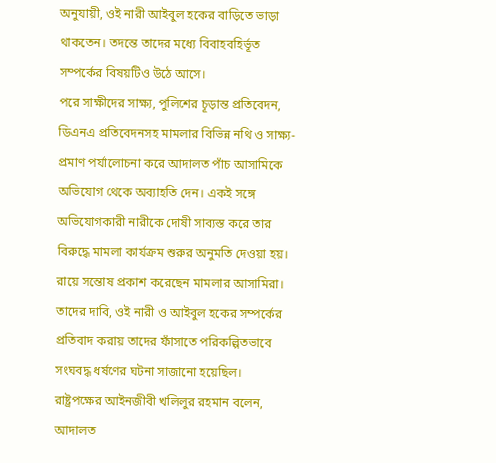অনুযায়ী, ওই নারী আইবুল হকের বাড়িতে ভাড়া থাকতেন। তদন্তে তাদের মধ্যে বিবাহবহির্ভূত সম্পর্কের বিষয়টিও উঠে আসে।
পরে সাক্ষীদের সাক্ষ্য, পুলিশের চূড়ান্ত প্রতিবেদন, ডিএনএ প্রতিবেদনসহ মামলার বিভিন্ন নথি ও সাক্ষ্য-প্রমাণ পর্যালোচনা করে আদালত পাঁচ আসামিকে অভিযোগ থেকে অব্যাহতি দেন। একই সঙ্গে অভিযোগকারী নারীকে দোষী সাব্যস্ত করে তার বিরুদ্ধে মামলা কার্যক্রম শুরুর অনুমতি দেওয়া হয়।
রায়ে সন্তোষ প্রকাশ করেছেন মামলার আসামিরা। তাদের দাবি, ওই নারী ও আইবুল হকের সম্পর্কের প্রতিবাদ করায় তাদের ফাঁসাতে পরিকল্পিতভাবে সংঘবদ্ধ ধর্ষণের ঘটনা সাজানো হয়েছিল।
রাষ্ট্রপক্ষের আইনজীবী খলিলুর রহমান বলেন, আদালত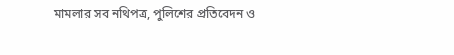মামলার সব নথিপত্র, পুলিশের প্রতিবেদন ও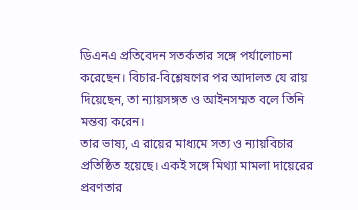ডিএনএ প্রতিবেদন সতর্কতার সঙ্গে পর্যালোচনা করেছেন। বিচার-বিশ্লেষণের পর আদালত যে রায় দিয়েছেন, তা ন্যায়সঙ্গত ও আইনসম্মত বলে তিনি মন্তব্য করেন।
তার ভাষ্য, এ রায়ের মাধ্যমে সত্য ও ন্যায়বিচার প্রতিষ্ঠিত হয়েছে। একই সঙ্গে মিথ্যা মামলা দায়েরের প্রবণতার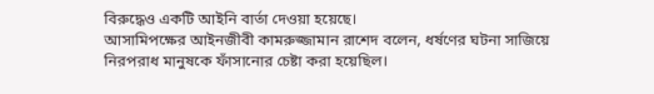বিরুদ্ধেও একটি আইনি বার্তা দেওয়া হয়েছে।
আসামিপক্ষের আইনজীবী কামরুজ্জামান রাশেদ বলেন, ধর্ষণের ঘটনা সাজিয়ে নিরপরাধ মানুষকে ফাঁসানোর চেষ্টা করা হয়েছিল।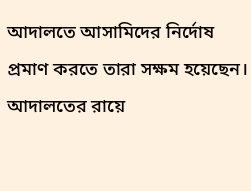আদালতে আসামিদের নির্দোষ প্রমাণ করতে তারা সক্ষম হয়েছেন। আদালতের রায়ে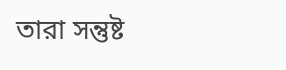তারা সন্তুষ্ট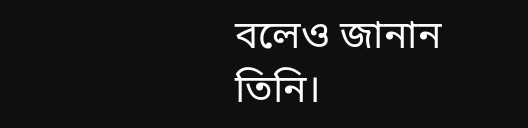বলেও জানান তিনি।